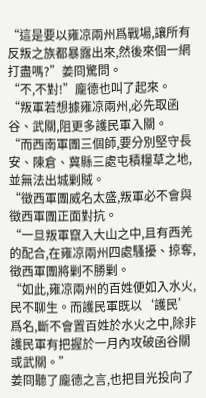“這是要以雍凉兩州爲戰場,讓所有反叛之族都暴露出來,然後來個一網打盡嗎?”姜冏驚問。
“不,不對!”龐德也叫了起來。
“叛軍若想據雍凉兩州,必先取函谷、武關,阻更多護民軍入關。
“而西南軍團三個師,要分別堅守長安、陳倉、冀縣三處屯積糧草之地,並無法出城剿賊。
“徵西軍團威名太盛,叛軍必不會與徵西軍團正面對抗。
“一旦叛軍竄入大山之中,且有西羌的配合,在雍凉兩州四處騷擾、掠奪,徵西軍團將剿不勝剿。
“如此,雍凉兩州的百姓便如入水火,民不聊生。而護民軍既以‘護民’爲名,斷不會置百姓於水火之中,除非護民軍有把握於一月內攻破函谷關或武關。”
姜冏聽了龐德之言,也把目光投向了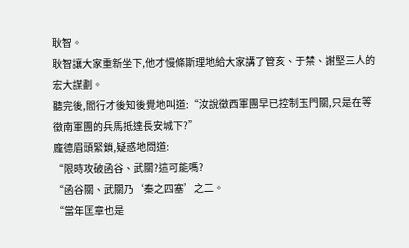耿智。
耿智讓大家重新坐下,他才慢條斯理地給大家講了管亥、于禁、謝堅三人的宏大謀劃。
聽完後,閻行才後知後覺地叫道:“汝說徵西軍團早已控制玉門關,只是在等徵南軍團的兵馬抵達長安城下?”
龐德眉頭緊鎖,疑惑地問道:
“限時攻破函谷、武關?這可能嗎?
“函谷關、武關乃‘秦之四塞’之二。
“當年匡章也是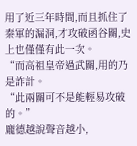用了近三年時間,而且抓住了秦軍的漏洞,才攻破函谷關,史上也僅僅有此一次。
“而高祖皇帝過武關,用的乃是詐計。
“此兩關可不是能輕易攻破的。”
龐德越說聲音越小,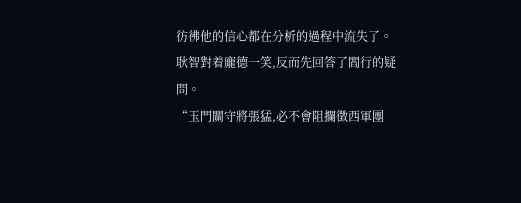彷彿他的信心都在分析的過程中流失了。
耿智對着龐德一笑,反而先回答了閻行的疑問。
“玉門關守將張猛,必不會阻攔徵西軍團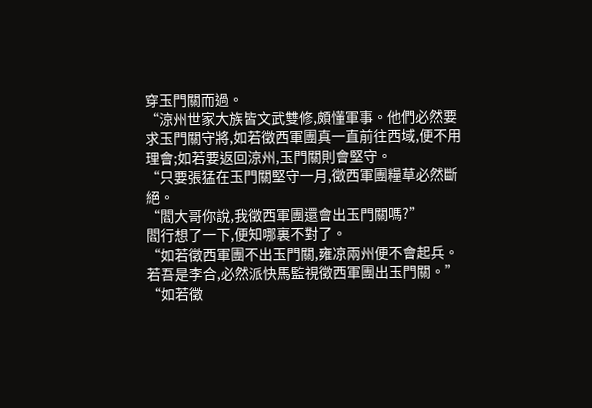穿玉門關而過。
“涼州世家大族皆文武雙修,頗懂軍事。他們必然要求玉門關守將,如若徵西軍團真一直前往西域,便不用理會;如若要返回涼州,玉門關則會堅守。
“只要張猛在玉門關堅守一月,徵西軍團糧草必然斷絕。
“閻大哥你說,我徵西軍團還會出玉門關嗎?”
閻行想了一下,便知哪裏不對了。
“如若徵西軍團不出玉門關,雍凉兩州便不會起兵。若吾是李合,必然派快馬監視徵西軍團出玉門關。”
“如若徵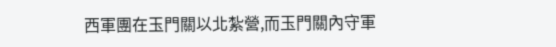西軍團在玉門關以北紮營,而玉門關內守軍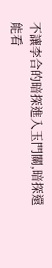不讓李合的暗探進入玉門關,暗探還能看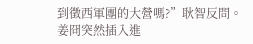到徵西軍團的大營嗎?”耿智反問。
姜冏突然插入進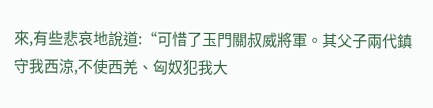來,有些悲哀地說道:“可惜了玉門關叔威將軍。其父子兩代鎮守我西涼,不使西羌、匈奴犯我大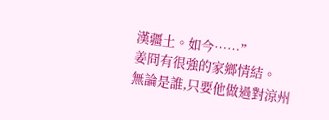漢疆土。如今……”
姜冏有很強的家鄉情結。
無論是誰,只要他做過對涼州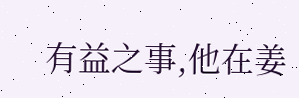有益之事,他在姜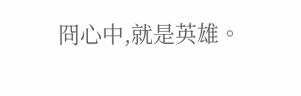冏心中,就是英雄。